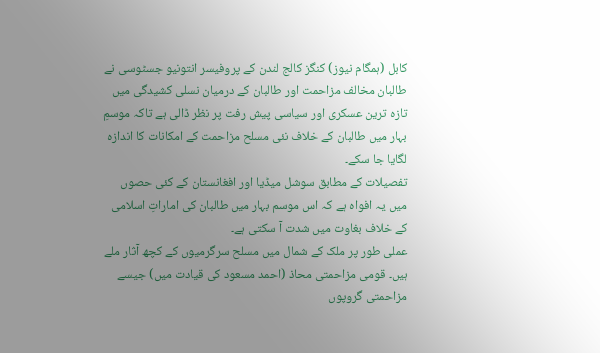کابل (ہمگام نیوز) کنگز کالج لندن کے پروفیسر انتونیو جسٹوسی نے طالبان مخالف مزاحمت اور طالبان کے درمیان نسلی کشیدگی میں تازہ ترین عسکری اور سیاسی پیش رفت پر نظر ڈالی ہے تاکہ موسمِ بہار میں طالبان کے خلاف نئی مسلح مزاحمت کے امکانات کا اندازہ لگایا جا سکے۔
تفصیلات کے مطابق سوشل میڈیا اور افغانستان کے کئی حصوں میں یہ افواہ ہے کہ اس موسم بہار میں طالبان کی اماراتِ اسلامی کے خلاف بغاوت میں شدت آ سکتی ہے۔
عملی طور پر ملک کے شمال میں مسلح سرگرمیوں کے کچھ آثار ملے ہیں۔ قومی مزاحمتی محاذ (احمد مسعود کی قیادت میں) جیسے مزاحمتی گروپوں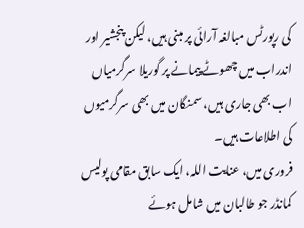کی رپورٹس مبالغہ آرائی پر مبنی ہیں، لیکن پنجشیر اور اندراب میں چھوٹے پیمانے پر گوریلا سرگرمیاں اب بھی جاری ہیں، سمنگان میں بھی سرگرمیوں کی اطلاعات ہیں۔
فروری میں، عنایت اللہ، ایک سابق مقامی پولیس کمانڈر جو طالبان میں شامل ہوئے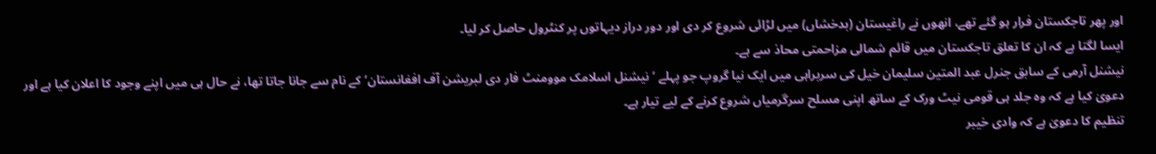اور پھر تاجکستان فرار ہو گئے تھے، انھوں نے راغیستان (بدخشاں) میں لڑائی شروع کر دی اور دور دراز دیہاتوں پر کنٹرول حاصل کر لیا۔
ایسا لگتا ہے کہ ان کا تعلق تاجکستان میں قائم شمالی مزاحمتی محاذ سے ہے۔
نیشنل آرمی کے سابق جنرل عبد المتین سلیمان خیل کی سربراہی میں ایک نیا گروپ جو پہلے ’نیشنل اسلامک موومنٹ فار دی لبریشن آف افغانستان‘ کے نام سے جانا جاتا تھا، نے حال ہی میں اپنے وجود کا اعلان کیا ہے اور دعویٰ کیا ہے کہ وہ جلد ہی قومی نیٹ ورک کے ساتھ اپنی مسلح سرگرمیاں شروع کرنے کے لیے تیار ہے۔
تنظیم کا دعویٰ ہے کہ وادی خیبر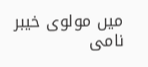میں مولوی خیبر نامی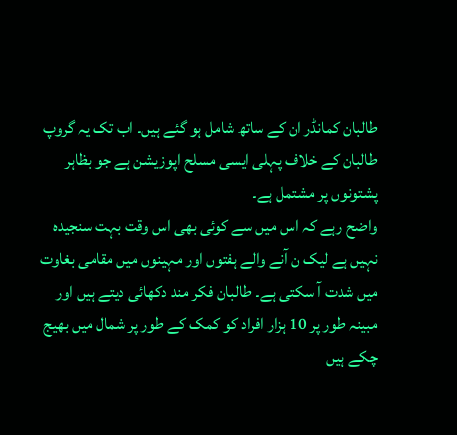طالبان کمانڈر ان کے ساتھ شامل ہو گئے ہیں۔ اب تک یہ گروپ طالبان کے خلاف پہلی ایسی مسلح اپوزیشن ہے جو بظاہر پشتونوں پر مشتمل ہے۔
واضح رہے کہ اس میں سے کوئی بھی اس وقت بہت سنجیدہ نہیں ہے لیک ن آنے والے ہفتوں اور مہینوں میں مقامی بغاوت میں شدت آ سکتی ہے۔ طالبان فکر مند دکھائی دیتے ہیں اور مبینہ طور پر 10 ہزار افراد کو کمک کے طور پر شمال میں بھیج چکے ہیں